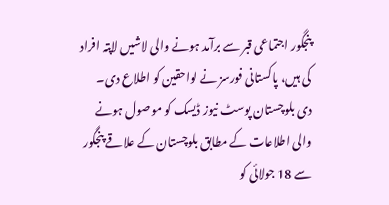پنجگور اجتماعی قبر سے برآمد ہونے والی لاشیں لاپتہ افراد کی ہیں، پاکستانی فورسز نے لواحقین کو اطلاع دی۔
دی بلوچستان پوسٹ نیوز ڈیسک کو موصول ہونے والی اطلاعات کے مطابق بلوچستان کے علاقے پنجگور سے 18 جولائی کو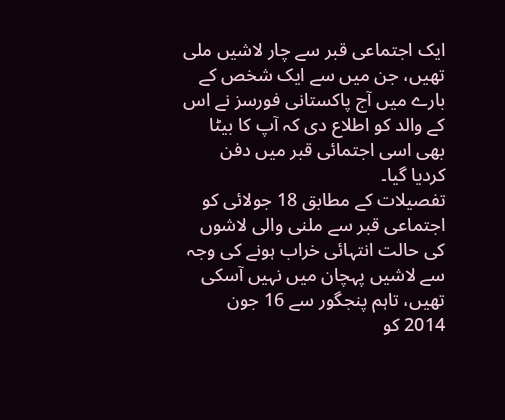ایک اجتماعی قبر سے چار لاشیں ملی تھیں، جن میں سے ایک شخص کے بارے میں آج پاکستانی فورسز نے اس کے والد کو اطلاع دی کہ آپ کا بیٹا بھی اسی اجتمائی قبر میں دفن کردیا گیا۔
تفصیلات کے مطابق 18 جولائی کو اجتماعی قبر سے ملنی والی لاشوں کی حالت انتہائی خراب ہونے کی وجہ سے لاشیں پہچان میں نہیں آسکی تھیں، تاہم پنجگور سے 16 جون 2014 کو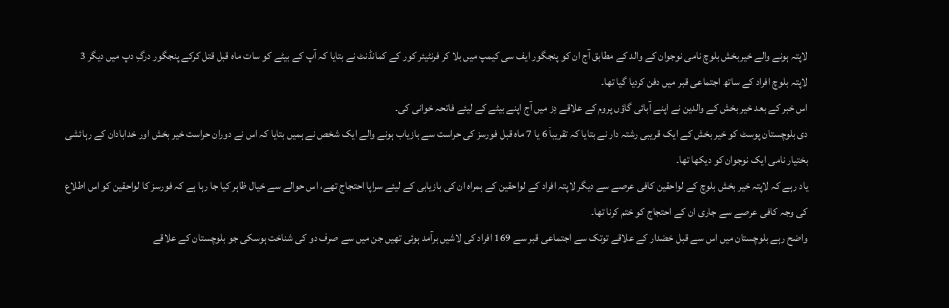لاپتہ ہونے والے خیربخش بلوچ نامی نوجوان کے والد کے مطابق آج ان کو پنجگور ایف سی کیمپ میں بلا کر فرنٹیئر کور کے کمانڈنٹ نے بتایا کہ آپ کے بیٹے کو سات ماہ قبل قتل کرکے پنجگور درگِ دپ میں دیگر 3 لاپتہ بلوچ افراد کے ساتھ اجتماعی قبر میں دفن کردیا گیا تھا۔
اس خبر کے بعد خیر بخش کے والدین نے اپنے آبائی گاؤں پروم کے علاقے دِز میں آج اپنے بیٹے کے لیئے فاتحہ خوانی کی۔
دی بلوچستان پوسٹ کو خیر بخش کے ایک قریبی رشتہ دار نے بتایا کہ تقریباۤ 6 یا 7 ماہ قبل فورسز کی حراست سے بازیاب ہونے والے ایک شخص نے ہمیں بتایا کہ اس نے دوران حراست خیر بخش اور خدابادان کے رہائشی بختیار نامی ایک نوجوان کو دیکھا تھا۔
یاد رہے کہ لاپتہ خیر بخش بلوچ کے لواحقین کافی عرصے سے دیگر لاپتہ افراد کے لواحقین کے ہمراہ ان کی بازیابی کے لیئے سراپا احتجاج تھے، اس حوالے سے خیال ظاہر کیا جا رہا ہے کہ فورسز کا لواحقین کو اس اطلاع کی وجہ کافی عرصے سے جاری ان کے احتجاج کو ختم کرنا تھا۔
واضح رہے بلوچستان میں اس سے قبل خضدار کے علاقے توتک سے اجتماعی قبر سے 169 افراد کی لاشیں برآمد ہوئی تھیں جن میں سے صرف دو کی شناخت ہوسکی جو بلوچستان کے علاقے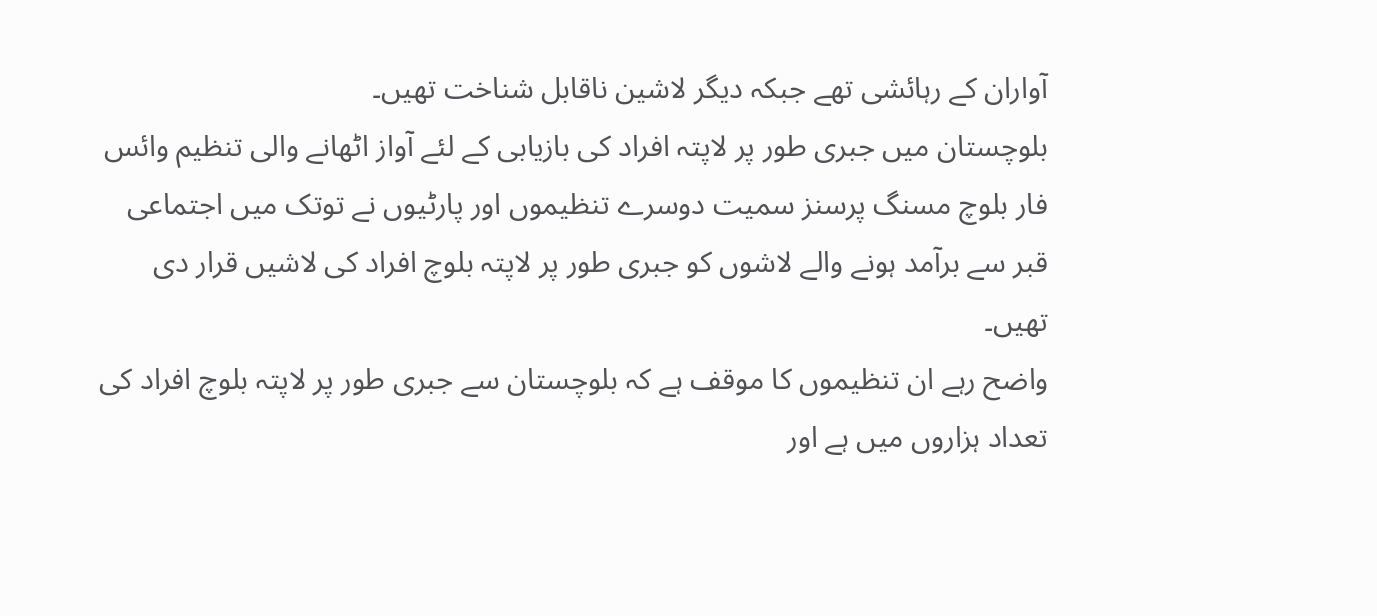آواران کے رہائشی تھے جبکہ دیگر لاشین ناقابل شناخت تھیں۔
بلوچستان میں جبری طور پر لاپتہ افراد کی بازیابی کے لئے آواز اٹھانے والی تنظیم وائس فار بلوچ مسنگ پرسنز سمیت دوسرے تنظیموں اور پارٹیوں نے توتک میں اجتماعی قبر سے برآمد ہونے والے لاشوں کو جبری طور پر لاپتہ بلوچ افراد کی لاشیں قرار دی تھیں۔
واضح رہے ان تنظیموں کا موقف ہے کہ بلوچستان سے جبری طور پر لاپتہ بلوچ افراد کی تعداد ہزاروں میں ہے اور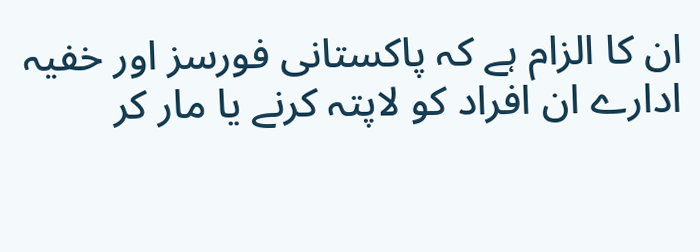ان کا الزام ہے کہ پاکستانی فورسز اور خفیہ ادارے ان افراد کو لاپتہ کرنے یا مار کر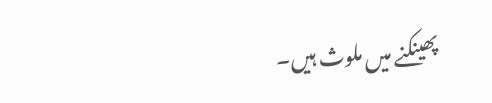پھینکنے میں ملوث ہیں۔